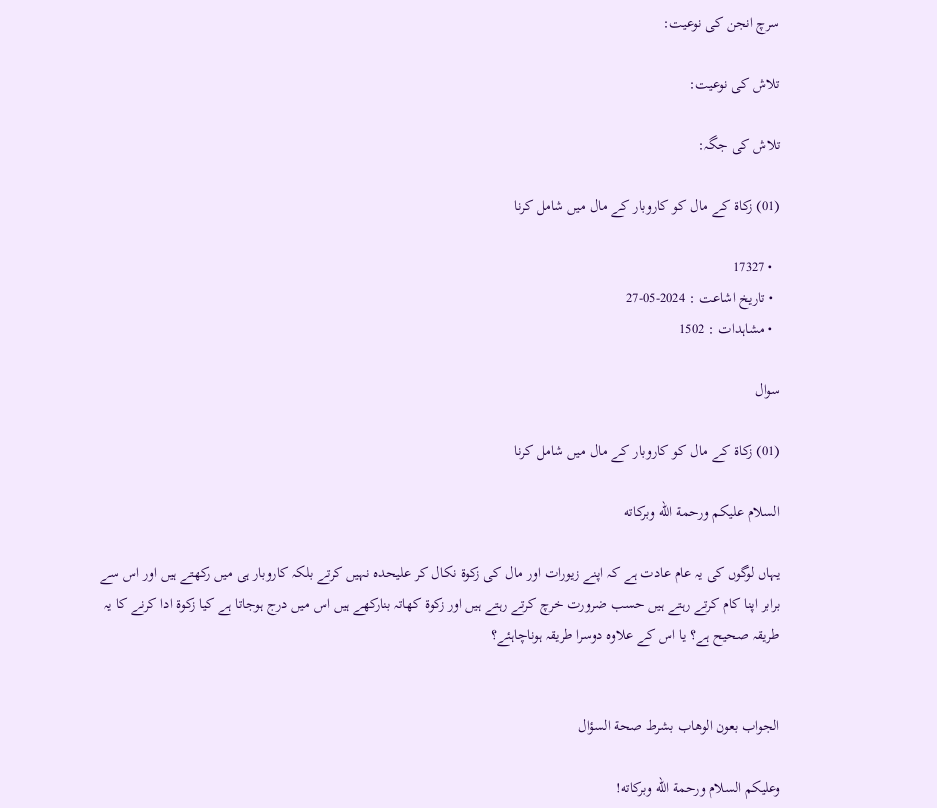سرچ انجن کی نوعیت:

تلاش کی نوعیت:

تلاش کی جگہ:

(01) زکاۃ کے مال کو کاروبار کے مال میں شامل کرنا

  • 17327
  • تاریخ اشاعت : 2024-05-27
  • مشاہدات : 1502

سوال

(01) زکاۃ کے مال کو کاروبار کے مال میں شامل کرنا

السلام عليكم ورحمة الله وبركاته

یہاں لوگوں کی یہ عام عادت ہے کہ اپنے زیورات اور مال کی زکوۃ نکال کر علیحدہ نہیں کرتے بلکہ کاروبار ہی میں رکھتے ہیں اور اس سے برابر اپنا کام کرتے رہتے ہیں حسب ضرورت خرچ کرتے رہتے ہیں اور زکوۃ کھاتہ بنارکھے ہیں اس میں درج ہوجاتا ہے کیا زکوۃ ادا کرنے کا یہ طریقہ صحیح ہے؟ یا اس کے علاوہ دوسرا طریقہ ہوناچاہئے؟


الجواب بعون الوهاب بشرط صحة السؤال

وعلیکم السلام ورحمة الله وبرکاته!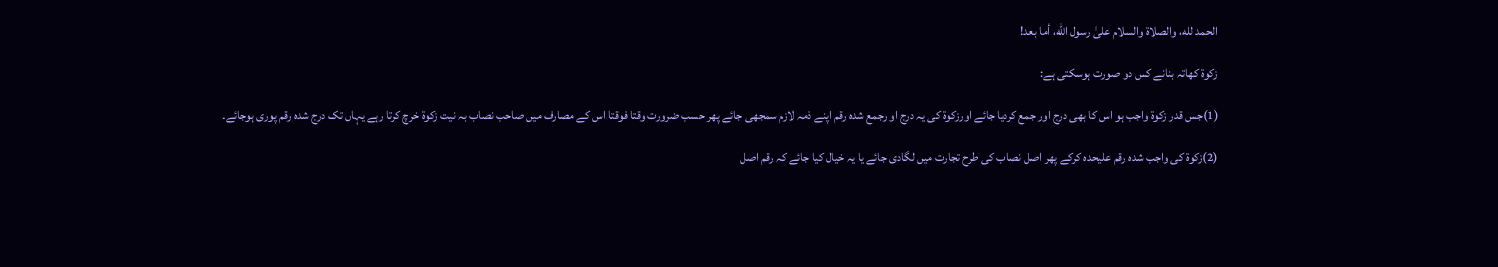الحمد لله، والصلاة والسلام علىٰ رسول الله، أما بعد!

زکوۃ کھاتہ بنانے کس دو صورت ہوسکتی ہے:

(1)جس قدر زکوۃ واجب ہو اس کا بھی درج اور جمع کردیا جائے اورزکوۃ کی یہ درج او رجمع شدہ رقم اپنے ذمہ لازم سمجھی جائے پھر حسب ضرورت وقتا فوقتا اس کے مصارف میں صاحب نصاب بہ نیت زکوۃ خرچ کرتا رہے یہاں تک درج شدہ رقم پوری ہوجائے۔

(2)زکوۃ کی واجب شدہ رقم علیحدہ کرکے پھر اصل نصاب کی طرح تجارت میں لگادی جائے یا یہ خیال کیا جائے کہ رقم اصل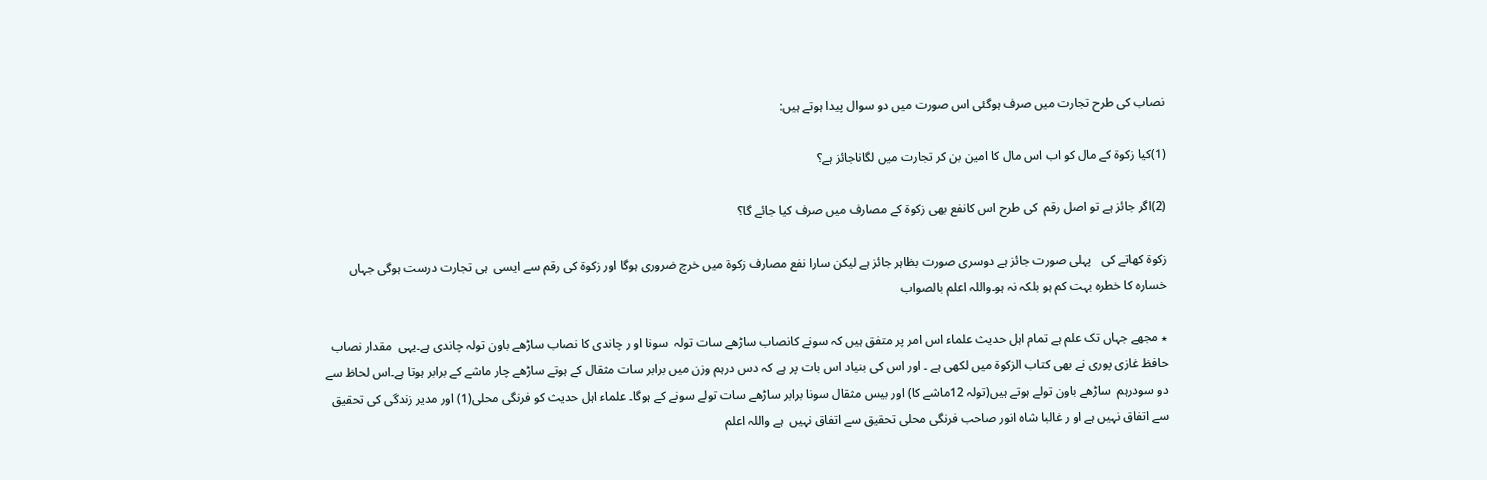نصاب کی طرح تجارت میں صرف ہوگئی اس صورت میں دو سوال پیدا ہوتے ہیں:

(1)کیا زکوۃ کے مال کو اب اس مال کا امین بن کر تجارت میں لگاناجائز ہے؟

(2)اگر جائز ہے تو اصل رقم  کی طرح اس کانفع بھی زکوۃ کے مصارف میں صرف کیا جائے گا؟

زکوۃ کھاتے کی   پہلی صورت جائز ہے دوسری صورت بظاہر جائز ہے لیکن سارا نفع مصارف زکوۃ میں خرچ ضروری ہوگا اور زکوۃ کی رقم سے ایسی  ہی تجارت درست ہوگی جہاں خسارہ کا خطرہ بہت کم ہو بلکہ نہ ہو۔واللہ اعلم بالصواب

٭ مجھے جہاں تک علم ہے تمام اہل حدیث علماء اس امر پر متفق ہیں کہ سونے کانصاب ساڑھے سات تولہ  سونا او ر چاندی کا نصاب ساڑھے باون تولہ چاندی ہے۔یہی  مقدار نصاب حافظ غازی پوری نے بھی کتاب الزکوۃ میں لکھی ہے ۔ اور اس کی بنیاد اس بات پر ہے کہ دس درہم وزن میں برابر سات مثقال کے ہوتے ساڑھے چار ماشے کے برابر ہوتا ہے۔اس لحاظ سے دو سودرہم  ساڑھے باون تولے ہوتے ہیں(تولہ 12ماشے کا) اور بیس مثقال سونا برابر ساڑھے سات تولے سونے کے ہوگا۔ علماء اہل حدیث کو فرنگی محلی(1) اور مدیر زندگی کی تحقیق سے اتفاق نہیں ہے او ر غالبا شاہ انور صاحب فرنگی محلی تحقیق سے اتفاق نہیں  ہے واللہ اعلم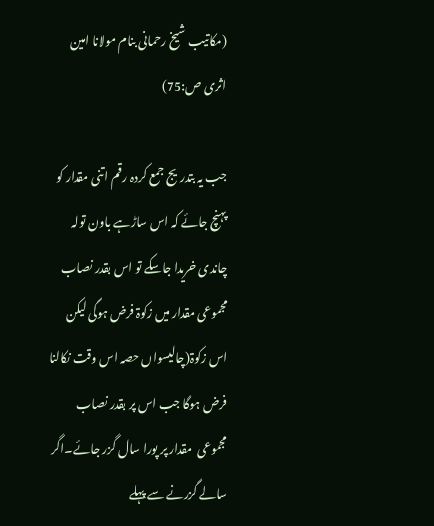(مکاتیب شیخ رحمانی بنام مولانا امین اثری ص:75)

جب یہ بتدریج جمع کردہ رقم اتنی مقدار کو پہنچ جائے کہ اس ساڑہے باون تولہ چاندی خریدا جاسکے تو اس بقدر نصاب مجموعی مقدار میں زکوۃ فرض ہوگی لیکن اس زکوۃ(چالیسواں حصہ اس وقت نکالنا فرض ہوگا جب اس پر بقدر نصاب مجموعی  مقدار پر پورا سال گزر جائے۔اگر سالے گزرنے سے پہلے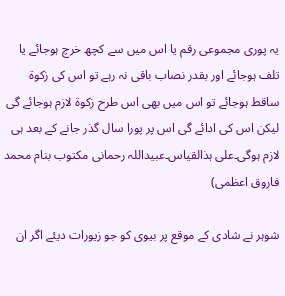یہ پوری مجموعی رقم یا اس میں سے کچھ خرچ ہوجائے یا تلف ہوجائے اور بقدر نصاب باقی نہ رہے تو اس کی زکوۃ ساقط ہوجائے تو اس میں بھی اس طرح زکوۃ لازم ہوجائے گی لیکن اس کی ادائے گی اس پر پورا سال گذر جانے کے بعد ہی لازم ہوگی۔علی ہذالقیاس۔عبیداللہ رحمانی مکتوب بنام محمد فاروق اعظمی)

شوہر نے شادی کے موقع پر بیوی کو جو زیورات دیئے اگر ان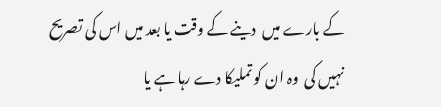کے بارے میں  دینے کے وقت یا بعد میں اس کی تصریح نہیں کی  وہ ان کو تملیکا دے رہا ہے یا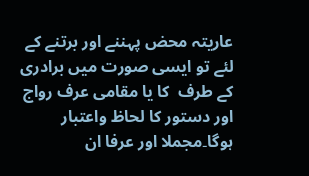عاریتہ محض پہننے اور برتنے کے لئے تو ایسی صورت میں برادری کے طرف  کا یا مقامی عرف رواج اور دستور کا لحاظ واعتبار ہوگا۔مجملا اور عرفا ان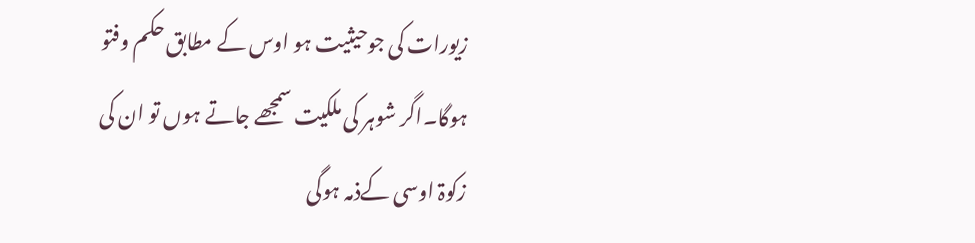زیورات کی جوحیثیت ہو اوس کے مطابق حکم وفتو ہوگا۔اگر شوہر کی ملکیت سمجھے جاتے ہوں تو ان کی زکوۃ اوسی کےذمہ ہوگی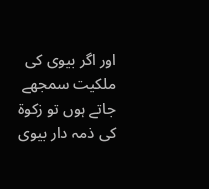اور اگر بیوی کی ملکیت سمجھے جاتے ہوں تو زکوۃ کی ذمہ دار بیوی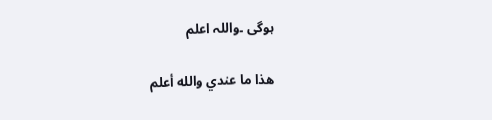ہوگی ۔واللہ اعلم

ھذا ما عندي والله أعلم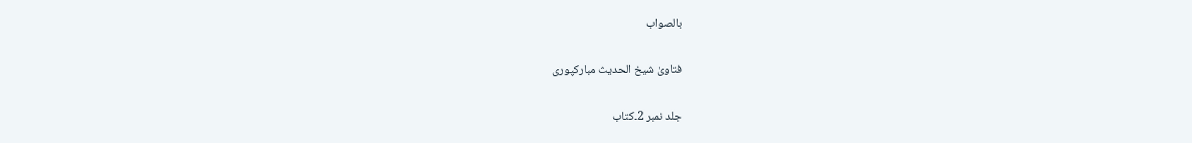بالصواب

فتاویٰ شیخ الحدیث مبارکپوری

جلد نمبر 2۔کتاب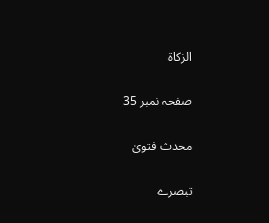الزکاۃ

صفحہ نمبر 35

محدث فتویٰ

تبصرے